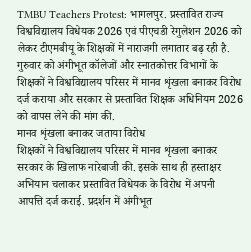TMBU Teachers Protest: भागलपुर. प्रस्तावित राज्य विश्वविद्यालय विधेयक 2026 एवं पीएचडी रेगुलेशन 2026 को लेकर टीएमबीयू के शिक्षकों में नाराजगी लगातार बढ़ रही है. गुरुवार को अंगीभूत कॉलेजों और स्नातकोत्तर विभागों के शिक्षकों ने विश्वविद्यालय परिसर में मानव शृंखला बनाकर विरोध दर्ज कराया और सरकार से प्रस्तावित शिक्षक अधिनियम 2026 को वापस लेने की मांग की.
मानव शृंखला बनाकर जताया विरोध
शिक्षकों ने विश्वविद्यालय परिसर में मानव शृंखला बनाकर सरकार के खिलाफ नारेबाजी की. इसके साथ ही हस्ताक्षर अभियान चलाकर प्रस्तावित विधेयक के विरोध में अपनी आपत्ति दर्ज कराई. प्रदर्शन में अंगीभूत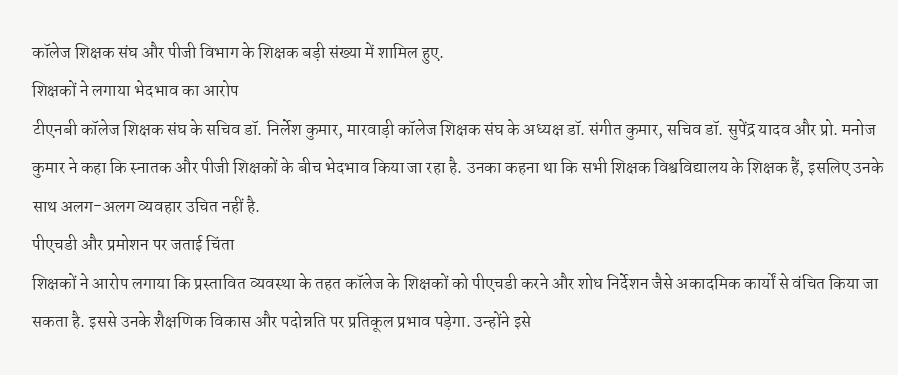कॉलेज शिक्षक संघ और पीजी विभाग के शिक्षक बड़ी संख्या में शामिल हुए.
शिक्षकों ने लगाया भेदभाव का आरोप
टीएनबी कॉलेज शिक्षक संघ के सचिव डॉ. निर्लेश कुमार, मारवाड़ी कॉलेज शिक्षक संघ के अध्यक्ष डॉ. संगीत कुमार, सचिव डॉ. सुपेंद्र यादव और प्रो. मनोज कुमार ने कहा कि स्नातक और पीजी शिक्षकों के बीच भेदभाव किया जा रहा है. उनका कहना था कि सभी शिक्षक विश्वविद्यालय के शिक्षक हैं, इसलिए उनके साथ अलग-अलग व्यवहार उचित नहीं है.
पीएचडी और प्रमोशन पर जताई चिंता
शिक्षकों ने आरोप लगाया कि प्रस्तावित व्यवस्था के तहत कॉलेज के शिक्षकों को पीएचडी करने और शोध निर्देशन जैसे अकादमिक कार्यों से वंचित किया जा सकता है. इससे उनके शैक्षणिक विकास और पदोन्नति पर प्रतिकूल प्रभाव पड़ेगा. उन्होंने इसे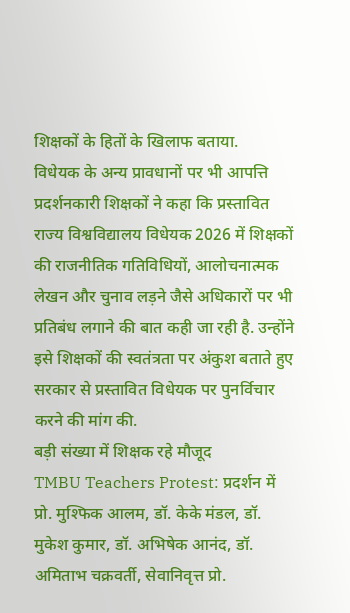शिक्षकों के हितों के खिलाफ बताया.
विधेयक के अन्य प्रावधानों पर भी आपत्ति
प्रदर्शनकारी शिक्षकों ने कहा कि प्रस्तावित राज्य विश्वविद्यालय विधेयक 2026 में शिक्षकों की राजनीतिक गतिविधियों, आलोचनात्मक लेखन और चुनाव लड़ने जैसे अधिकारों पर भी प्रतिबंध लगाने की बात कही जा रही है. उन्होंने इसे शिक्षकों की स्वतंत्रता पर अंकुश बताते हुए सरकार से प्रस्तावित विधेयक पर पुनर्विचार करने की मांग की.
बड़ी संख्या में शिक्षक रहे मौजूद
TMBU Teachers Protest: प्रदर्शन में प्रो. मुश्फिक आलम, डॉ. केके मंडल, डॉ. मुकेश कुमार, डॉ. अभिषेक आनंद, डॉ. अमिताभ चक्रवर्ती, सेवानिवृत्त प्रो.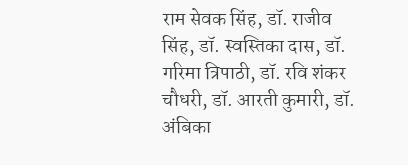राम सेवक सिंह, डॉ. राजीव सिंह, डॉ. स्वस्तिका दास, डॉ. गरिमा त्रिपाठी, डॉ. रवि शंकर चौधरी, डॉ. आरती कुमारी, डॉ. अंबिका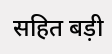सहित बड़ी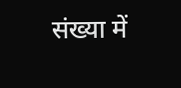संख्या में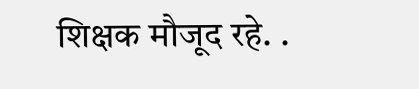शिक्षक मौजूद रहे. .